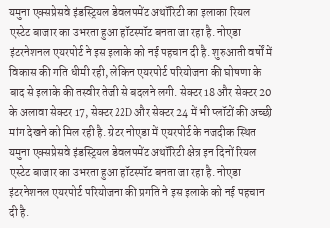यमुना एक्सप्रेसवे इंडस्ट्रियल डेवलपमेंट अथॉरिटी का इलाका रियल एस्टेट बाजार का उभरता हुआ हॉटस्पॉट बनता जा रहा है. नोएडा इंटरनेशनल एयरपोर्ट ने इस इलाके को नई पहचान दी है. शुरुआती वर्षों में विकास की गति धीमी रही, लेकिन एयरपोर्ट परियोजना की घोषणा के बाद से इलाके की तस्वीर तेजी से बदलने लगी. सेक्टर 18 और सेक्टर 20 के अलावा सेक्टर 17, सेक्टर 22D और सेक्टर 24 में भी प्लॉटों की अच्छी मांग देखने को मिल रही है. ग्रेटर नोएडा में एयरपोर्ट के नजदीक स्थित यमुना एक्सप्रेसवे इंडस्ट्रियल डेवलपमेंट अथॉरिटी क्षेत्र इन दिनों रियल एस्टेट बाजार का उभरता हुआ हॉटस्पॉट बनता जा रहा है. नोएडा इंटरनेशनल एयरपोर्ट परियोजना की प्रगति ने इस इलाके को नई पहचान दी है.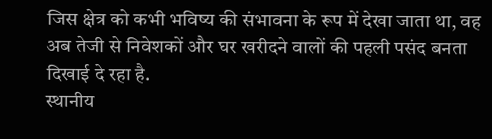जिस क्षेत्र को कभी भविष्य की संभावना के रूप में देखा जाता था, वह अब तेजी से निवेशकों और घर खरीदने वालों की पहली पसंद बनता दिखाई दे रहा है.
स्थानीय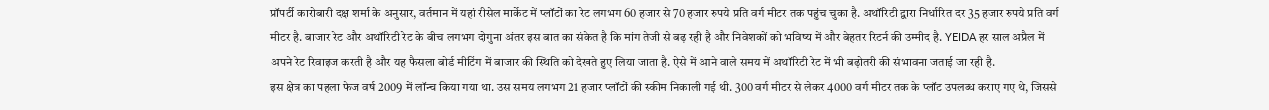प्रॉपर्टी कारोबारी दक्ष शर्मा के अनुसार, वर्तमान में यहां रीसेल मार्केट में प्लॉटों का रेट लगभग 60 हजार से 70 हजार रुपये प्रति वर्ग मीटर तक पहुंच चुका है. अथॉरिटी द्वारा निर्धारित दर 35 हजार रुपये प्रति वर्ग मीटर है. बाजार रेट और अथॉरिटी रेट के बीच लगभग दोगुना अंतर इस बात का संकेत है कि मांग तेजी से बढ़ रही है और निवेशकों को भविष्य में और बेहतर रिटर्न की उम्मीद है. YEIDA हर साल अप्रैल में अपने रेट रिवाइज करती है और यह फैसला बोर्ड मीटिंग में बाजार की स्थिति को देखते हुए लिया जाता है. ऐसे में आने वाले समय में अथॉरिटी रेट में भी बढ़ोतरी की संभावना जताई जा रही है.
इस क्षेत्र का पहला फेज वर्ष 2009 में लॉन्च किया गया था. उस समय लगभग 21 हजार प्लॉटों की स्कीम निकाली गई थी. 300 वर्ग मीटर से लेकर 4000 वर्ग मीटर तक के प्लॉट उपलब्ध कराए गए थे, जिससे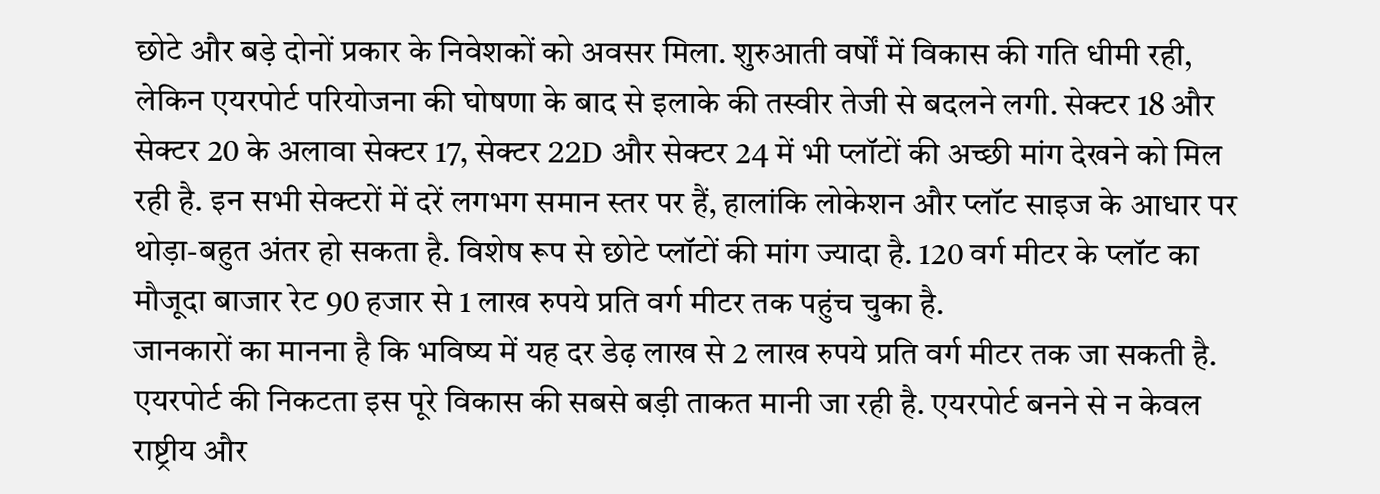छोटे और बड़े दोनों प्रकार के निवेशकों को अवसर मिला. शुरुआती वर्षों में विकास की गति धीमी रही, लेकिन एयरपोर्ट परियोजना की घोषणा के बाद से इलाके की तस्वीर तेजी से बदलने लगी. सेक्टर 18 और सेक्टर 20 के अलावा सेक्टर 17, सेक्टर 22D और सेक्टर 24 में भी प्लॉटों की अच्छी मांग देखने को मिल रही है. इन सभी सेक्टरों में दरें लगभग समान स्तर पर हैं, हालांकि लोकेशन और प्लॉट साइज के आधार पर थोड़ा-बहुत अंतर हो सकता है. विशेष रूप से छोटे प्लॉटों की मांग ज्यादा है. 120 वर्ग मीटर के प्लॉट का मौजूदा बाजार रेट 90 हजार से 1 लाख रुपये प्रति वर्ग मीटर तक पहुंच चुका है.
जानकारों का मानना है कि भविष्य में यह दर डेढ़ लाख से 2 लाख रुपये प्रति वर्ग मीटर तक जा सकती है. एयरपोर्ट की निकटता इस पूरे विकास की सबसे बड़ी ताकत मानी जा रही है. एयरपोर्ट बनने से न केवल राष्ट्रीय और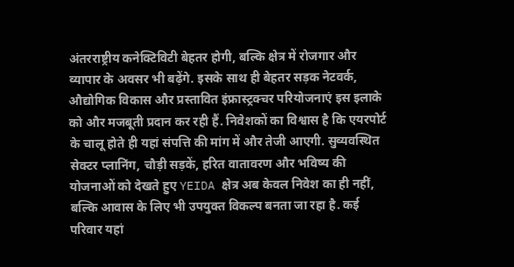अंतरराष्ट्रीय कनेक्टिविटी बेहतर होगी, बल्कि क्षेत्र में रोजगार और व्यापार के अवसर भी बढ़ेंगे. इसके साथ ही बेहतर सड़क नेटवर्क, औद्योगिक विकास और प्रस्तावित इंफ्रास्ट्रक्चर परियोजनाएं इस इलाके को और मजबूती प्रदान कर रही हैं. निवेशकों का विश्वास है कि एयरपोर्ट के चालू होते ही यहां संपत्ति की मांग में और तेजी आएगी. सुव्यवस्थित सेक्टर प्लानिंग, चौड़ी सड़कें, हरित वातावरण और भविष्य की योजनाओं को देखते हुए YEIDA क्षेत्र अब केवल निवेश का ही नहीं, बल्कि आवास के लिए भी उपयुक्त विकल्प बनता जा रहा है. कई परिवार यहां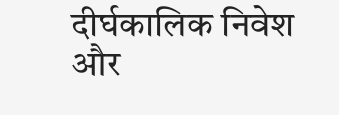दीर्घकालिक निवेश और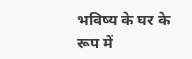भविष्य के घर के रूप में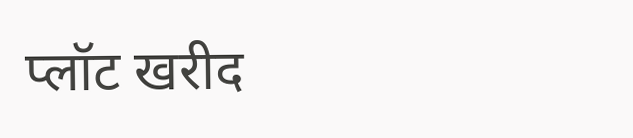प्लॉट खरीद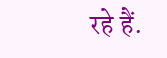रहे हैं.